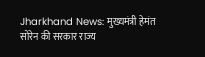Jharkhand News: मुख्यमंत्री हेमंत सोरेन की सरकार राज्य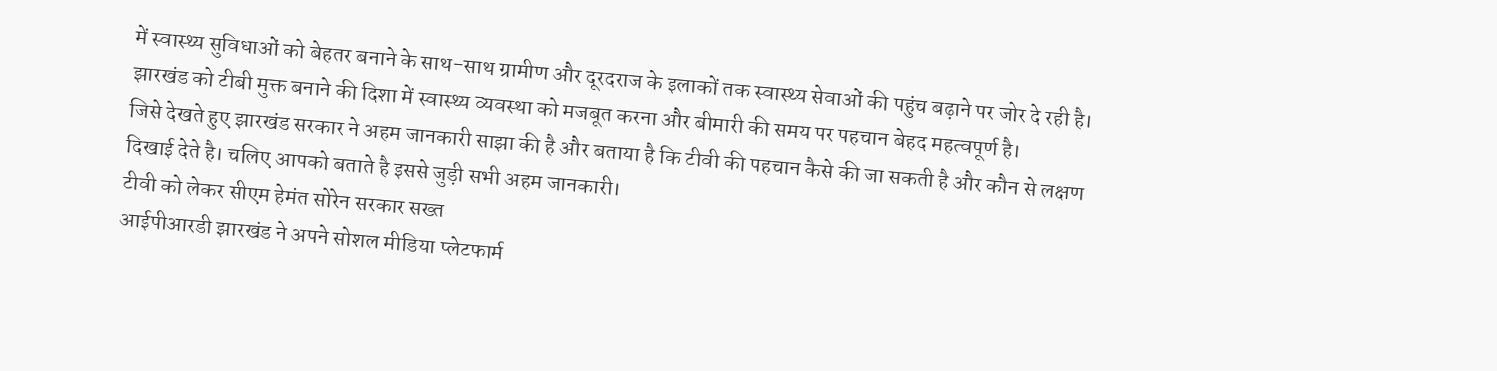में स्वास्थ्य सुविधाओं को बेहतर बनाने के साथ-साथ ग्रामीण और दूरदराज के इलाकों तक स्वास्थ्य सेवाओं की पहुंच बढ़ाने पर जोर दे रही है। झारखंड को टीबी मुक्त बनाने की दिशा में स्वास्थ्य व्यवस्था को मजबूत करना और बीमारी की समय पर पहचान बेहद महत्वपूर्ण है।
जिसे देखते हुए झारखंड सरकार ने अहम जानकारी साझा की है और बताया है कि टीवी की पहचान कैसे की जा सकती है और कौन से लक्षण दिखाई देते है। चलिए आपको बताते है इससे जुड़ी सभी अहम जानकारी।
टीवी को लेकर सीएम हेमंत सोरेन सरकार सख्त
आईपीआरडी झारखंड ने अपने सोशल मीडिया प्लेटफार्म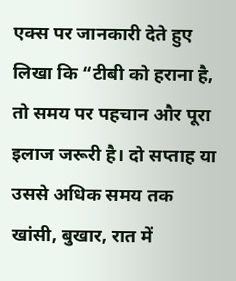एक्स पर जानकारी देते हुए लिखा कि “टीबी को हराना है, तो समय पर पहचान और पूरा इलाज जरूरी है। दो सप्ताह या उससे अधिक समय तक खांसी, बुखार, रात में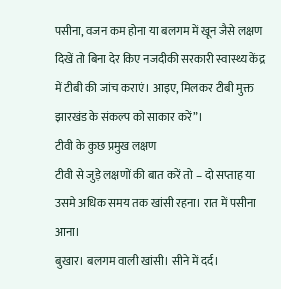पसीना, वजन कम होना या बलगम में खून जैसे लक्षण दिखें तो बिना देर किए नजदीकी सरकारी स्वास्थ्य केंद्र में टीबी की जांच कराएं। आइए, मिलकर टीबी मुक्त झारखंड के संकल्प को साकार करें”।
टीवी के कुछ प्रमुख लक्षण
टीवी से जुड़े लक्षणों की बात करें तो – दो सप्ताह या उसमे अधिक समय तक खांसी रहना। रात में पसीना आना।
बुखार। बलगम वाली खांसी। सीने में दर्द।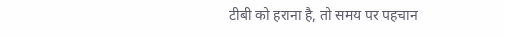टीबी को हराना है, तो समय पर पहचान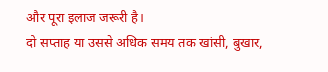और पूरा इलाज जरूरी है।
दो सप्ताह या उससे अधिक समय तक खांसी, बुखार,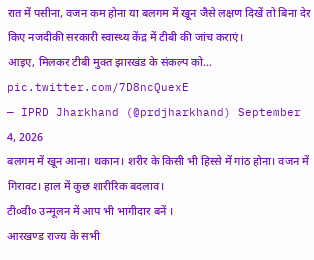रात में पसीना, वजन कम होना या बलगम में खून जैसे लक्षण दिखें तो बिना देर किए नजदीकी सरकारी स्वास्थ्य केंद्र में टीबी की जांच कराएं।
आइए, मिलकर टीबी मुक्त झारखंड के संकल्प को… pic.twitter.com/7D8ncQuexE
— IPRD Jharkhand (@prdjharkhand) September 4, 2026
बलगम में खून आना। थकान। शरीर के किसी भी हिस्से में गांठ होना। वजन में गिरावट। हाल में कुछ शारीरिक बदलाव।
टी०वी० उन्मूलन में आप भी भागीदार बनें ।
आरखण्ड राज्य के सभी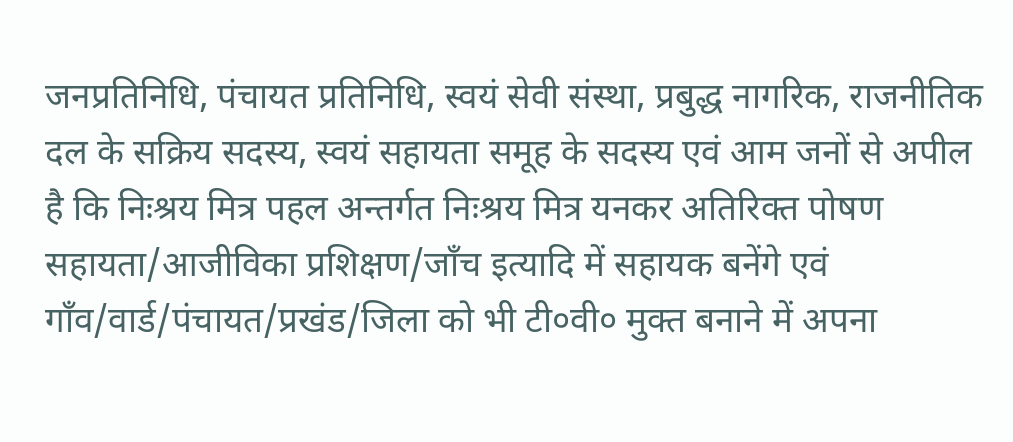जनप्रतिनिधि, पंचायत प्रतिनिधि, स्वयं सेवी संस्था, प्रबुद्ध नागरिक, राजनीतिक दल के सक्रिय सदस्य, स्वयं सहायता समूह के सदस्य एवं आम जनों से अपील है कि निःश्रय मित्र पहल अन्तर्गत निःश्रय मित्र यनकर अतिरिक्त पोषण सहायता/आजीविका प्रशिक्षण/जाँच इत्यादि में सहायक बनेंगे एवं गाँव/वार्ड/पंचायत/प्रखंड/जिला को भी टी०वी० मुक्त बनाने में अपना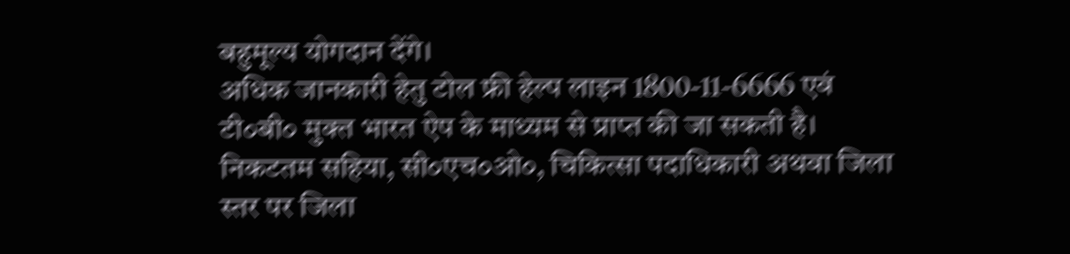बहुमूल्य योगदान देंगे।
अधिक जानकारी हेतु टोल फ्री हेल्प लाइन 1800-11-6666 एवं टी०बी० मुक्त भारत ऐप के माध्यम से प्राप्त की जा सकती है। निकटतम सहिया, सी०एच०ओ०, चिकित्सा पदाधिकारी अथवा जिला स्तर पर जिला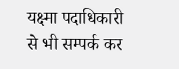यक्ष्मा पदाधिकारी से भी सम्पर्क कर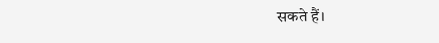सकते हैं।